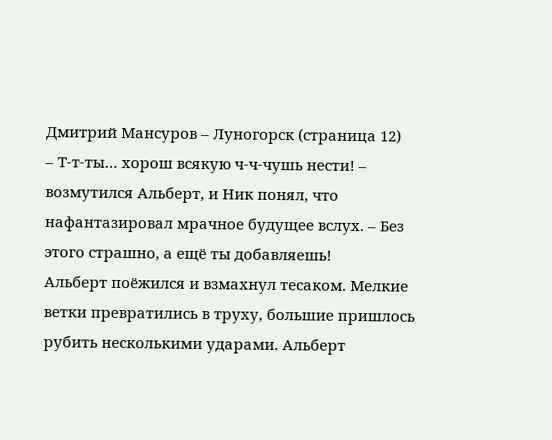Дмитрий Мансуров – Луногорск (страница 12)
– Т-т-ты… хорош всякую ч-ч-чушь нести! – возмутился Альберт, и Ник понял, что нафантазировал мрачное будущее вслух. – Без этого страшно, а ещё ты добавляешь!
Альберт поёжился и взмахнул тесаком. Мелкие ветки превратились в труху, большие пришлось рубить несколькими ударами. Альберт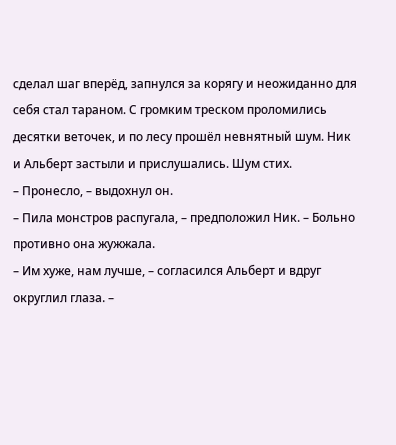сделал шаг вперёд, запнулся за корягу и неожиданно для себя стал тараном. С громким треском проломились десятки веточек, и по лесу прошёл невнятный шум. Ник и Альберт застыли и прислушались. Шум стих.
– Пронесло, – выдохнул он.
– Пила монстров распугала, – предположил Ник. – Больно противно она жужжала.
– Им хуже, нам лучше, – согласился Альберт и вдруг округлил глаза. –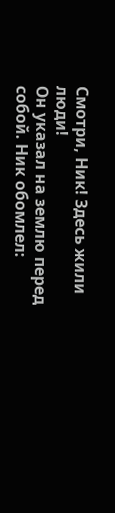Смотри, Ник! Здесь жили люди!
Он указал на землю перед собой. Ник обомлел: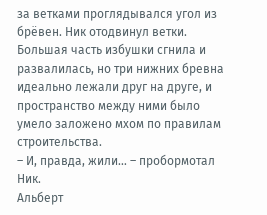за ветками проглядывался угол из брёвен. Ник отодвинул ветки. Большая часть избушки сгнила и развалилась, но три нижних бревна идеально лежали друг на друге, и пространство между ними было умело заложено мхом по правилам строительства.
– И, правда, жили… – пробормотал Ник.
Альберт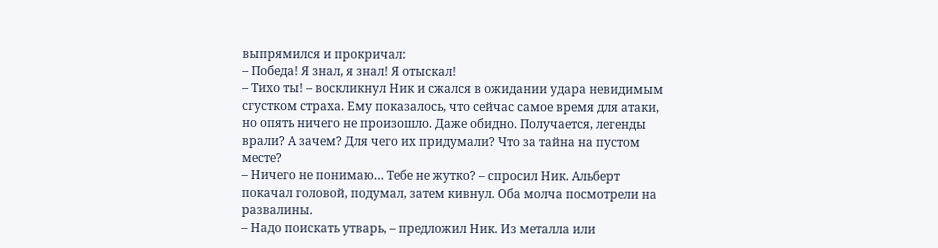выпрямился и прокричал:
– Победа! Я знал, я знал! Я отыскал!
– Тихо ты! – воскликнул Ник и сжался в ожидании удара невидимым сгустком страха. Ему показалось, что сейчас самое время для атаки, но опять ничего не произошло. Даже обидно. Получается, легенды врали? А зачем? Для чего их придумали? Что за тайна на пустом месте?
– Ничего не понимаю… Тебе не жутко? – спросил Ник. Альберт покачал головой, подумал, затем кивнул. Оба молча посмотрели на развалины.
– Надо поискать утварь, – предложил Ник. Из металла или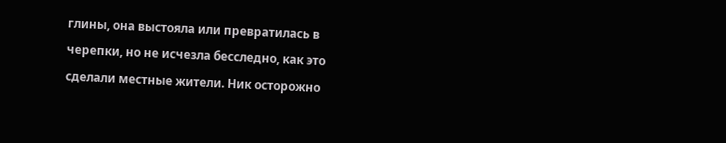глины, она выстояла или превратилась в черепки, но не исчезла бесследно, как это сделали местные жители. Ник осторожно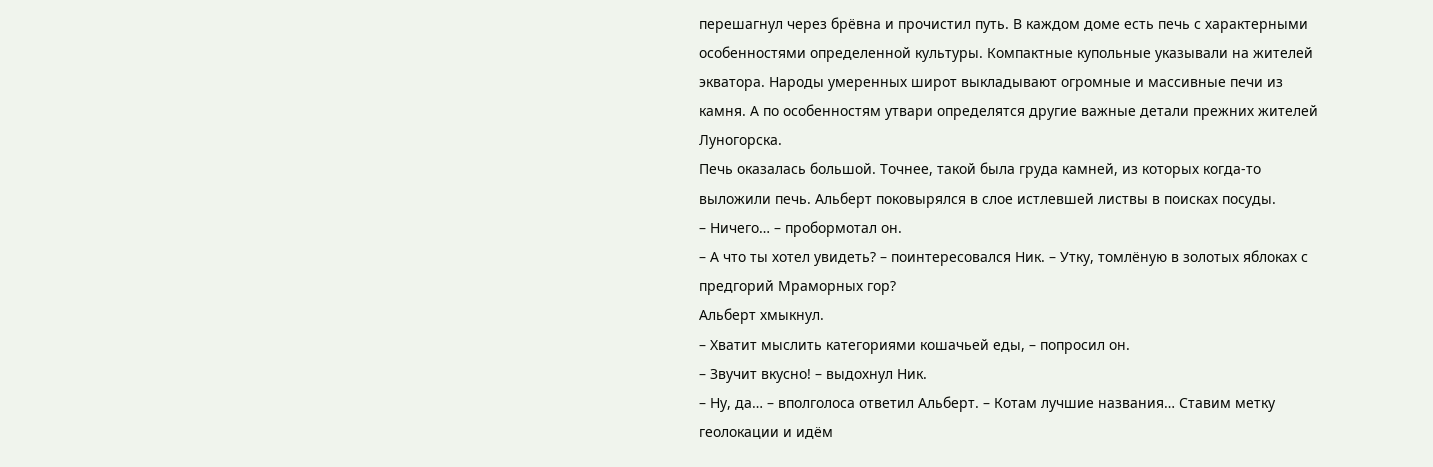перешагнул через брёвна и прочистил путь. В каждом доме есть печь с характерными особенностями определенной культуры. Компактные купольные указывали на жителей экватора. Народы умеренных широт выкладывают огромные и массивные печи из камня. А по особенностям утвари определятся другие важные детали прежних жителей Луногорска.
Печь оказалась большой. Точнее, такой была груда камней, из которых когда-то выложили печь. Альберт поковырялся в слое истлевшей листвы в поисках посуды.
– Ничего… – пробормотал он.
– А что ты хотел увидеть? – поинтересовался Ник. – Утку, томлёную в золотых яблоках с предгорий Мраморных гор?
Альберт хмыкнул.
– Хватит мыслить категориями кошачьей еды, – попросил он.
– Звучит вкусно! – выдохнул Ник.
– Ну, да… – вполголоса ответил Альберт. – Котам лучшие названия… Ставим метку геолокации и идём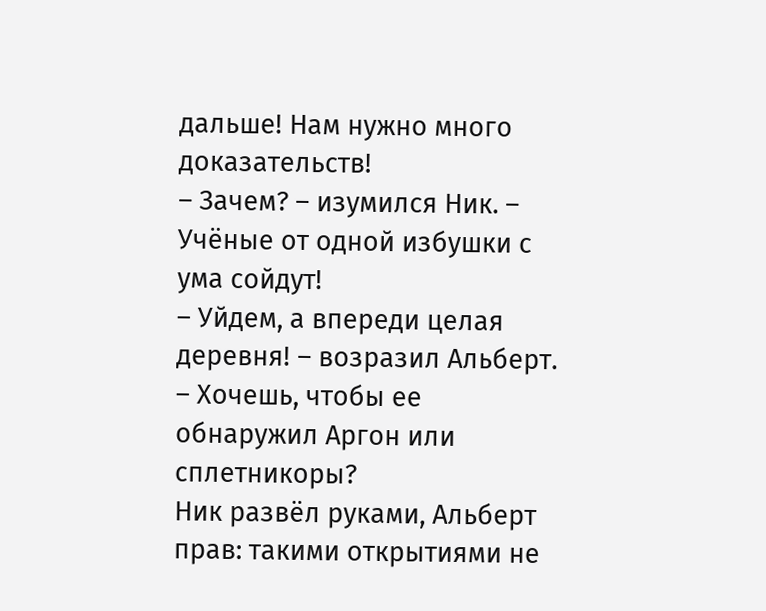дальше! Нам нужно много доказательств!
– Зачем? – изумился Ник. – Учёные от одной избушки с ума сойдут!
– Уйдем, а впереди целая деревня! – возразил Альберт. – Хочешь, чтобы ее обнаружил Аргон или сплетникоры?
Ник развёл руками, Альберт прав: такими открытиями не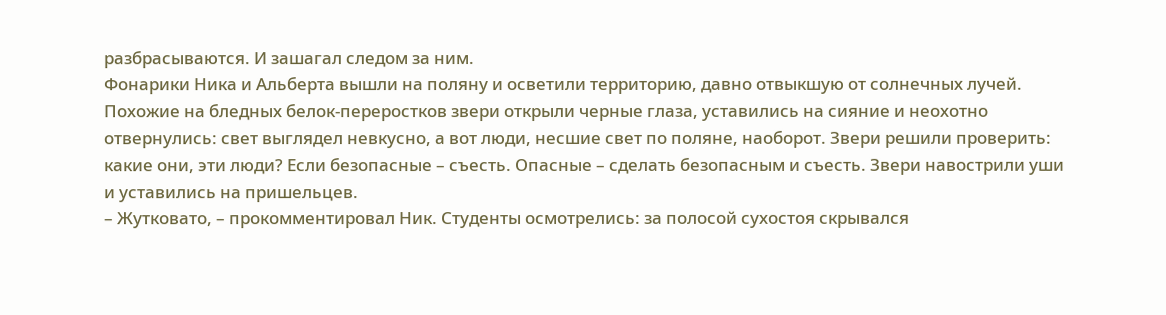разбрасываются. И зашагал следом за ним.
Фонарики Ника и Альберта вышли на поляну и осветили территорию, давно отвыкшую от солнечных лучей. Похожие на бледных белок-переростков звери открыли черные глаза, уставились на сияние и неохотно отвернулись: свет выглядел невкусно, а вот люди, несшие свет по поляне, наоборот. Звери решили проверить: какие они, эти люди? Если безопасные – съесть. Опасные – сделать безопасным и съесть. Звери навострили уши и уставились на пришельцев.
– Жутковато, – прокомментировал Ник. Студенты осмотрелись: за полосой сухостоя скрывался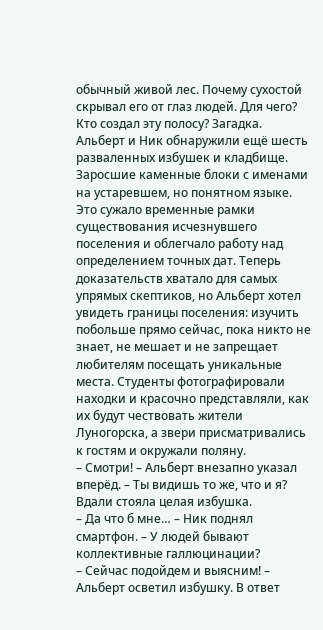обычный живой лес. Почему сухостой скрывал его от глаз людей. Для чего? Кто создал эту полосу? Загадка.
Альберт и Ник обнаружили ещё шесть разваленных избушек и кладбище. Заросшие каменные блоки с именами на устаревшем, но понятном языке. Это сужало временные рамки существования исчезнувшего поселения и облегчало работу над определением точных дат. Теперь доказательств хватало для самых упрямых скептиков, но Альберт хотел увидеть границы поселения: изучить побольше прямо сейчас, пока никто не знает, не мешает и не запрещает любителям посещать уникальные места. Студенты фотографировали находки и красочно представляли, как их будут чествовать жители Луногорска, а звери присматривались к гостям и окружали поляну.
– Смотри! – Альберт внезапно указал вперёд. – Ты видишь то же, что и я?
Вдали стояла целая избушка.
– Да что б мне… – Ник поднял смартфон. – У людей бывают коллективные галлюцинации?
– Сейчас подойдем и выясним! – Альберт осветил избушку. В ответ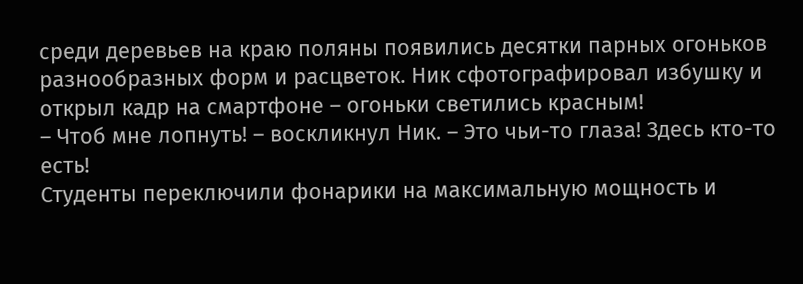среди деревьев на краю поляны появились десятки парных огоньков разнообразных форм и расцветок. Ник сфотографировал избушку и открыл кадр на смартфоне – огоньки светились красным!
– Чтоб мне лопнуть! – воскликнул Ник. – Это чьи-то глаза! Здесь кто-то есть!
Студенты переключили фонарики на максимальную мощность и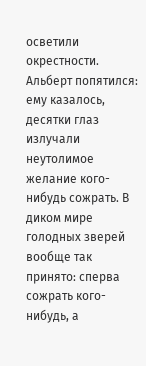осветили окрестности. Альберт попятился: ему казалось, десятки глаз излучали неутолимое желание кого-нибудь сожрать. В диком мире голодных зверей вообще так принято: сперва сожрать кого-нибудь, а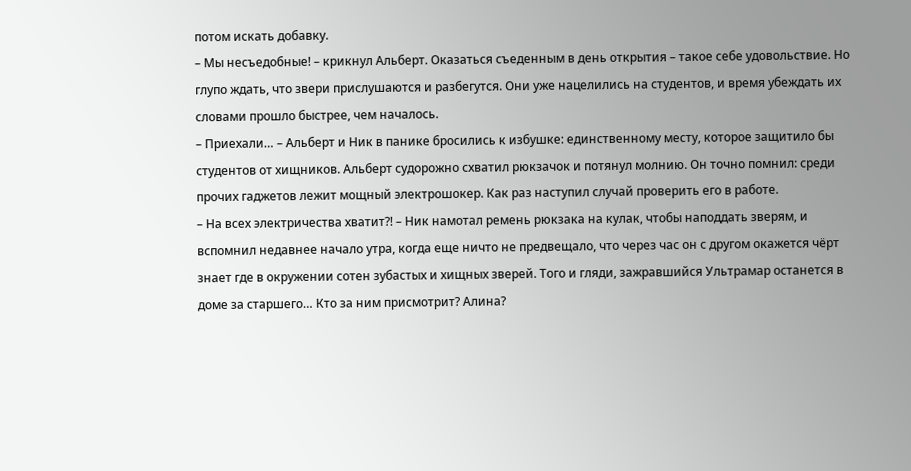потом искать добавку.
– Мы несъедобные! – крикнул Альберт. Оказаться съеденным в день открытия – такое себе удовольствие. Но глупо ждать, что звери прислушаются и разбегутся. Они уже нацелились на студентов, и время убеждать их словами прошло быстрее, чем началось.
– Приехали… – Альберт и Ник в панике бросились к избушке: единственному месту, которое защитило бы студентов от хищников. Альберт судорожно схватил рюкзачок и потянул молнию. Он точно помнил: среди прочих гаджетов лежит мощный электрошокер. Как раз наступил случай проверить его в работе.
– На всех электричества хватит?! – Ник намотал ремень рюкзака на кулак, чтобы наподдать зверям, и вспомнил недавнее начало утра, когда еще ничто не предвещало, что через час он с другом окажется чёрт знает где в окружении сотен зубастых и хищных зверей. Того и гляди, зажравшийся Ультрамар останется в доме за старшего… Кто за ним присмотрит? Алина?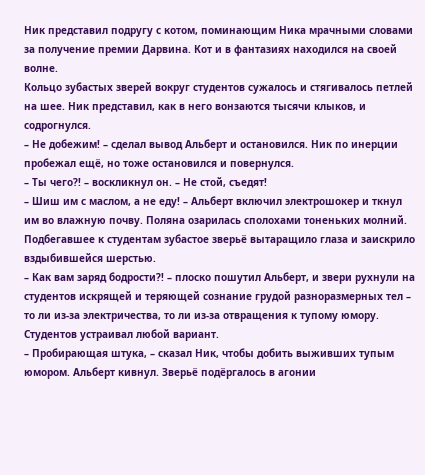Ник представил подругу с котом, поминающим Ника мрачными словами за получение премии Дарвина. Кот и в фантазиях находился на своей волне.
Кольцо зубастых зверей вокруг студентов сужалось и стягивалось петлей на шее. Ник представил, как в него вонзаются тысячи клыков, и содрогнулся.
– Не добежим! – сделал вывод Альберт и остановился. Ник по инерции пробежал ещё, но тоже остановился и повернулся.
– Ты чего?! – воскликнул он. – Не стой, съедят!
– Шиш им с маслом, а не еду! – Альберт включил электрошокер и ткнул им во влажную почву. Поляна озарилась сполохами тоненьких молний. Подбегавшее к студентам зубастое зверьё вытаращило глаза и заискрило вздыбившейся шерстью.
– Как вам заряд бодрости?! – плоско пошутил Альберт, и звери рухнули на студентов искрящей и теряющей сознание грудой разноразмерных тел – то ли из-за электричества, то ли из-за отвращения к тупому юмору. Студентов устраивал любой вариант.
– Пробирающая штука, – сказал Ник, чтобы добить выживших тупым юмором. Альберт кивнул. Зверьё подёргалось в агонии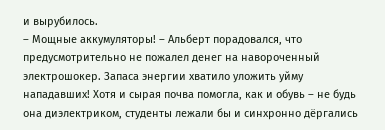и вырубилось.
– Мощные аккумуляторы! – Альберт порадовался, что предусмотрительно не пожалел денег на навороченный электрошокер. Запаса энергии хватило уложить уйму нападавших! Хотя и сырая почва помогла, как и обувь – не будь она диэлектриком, студенты лежали бы и синхронно дёргались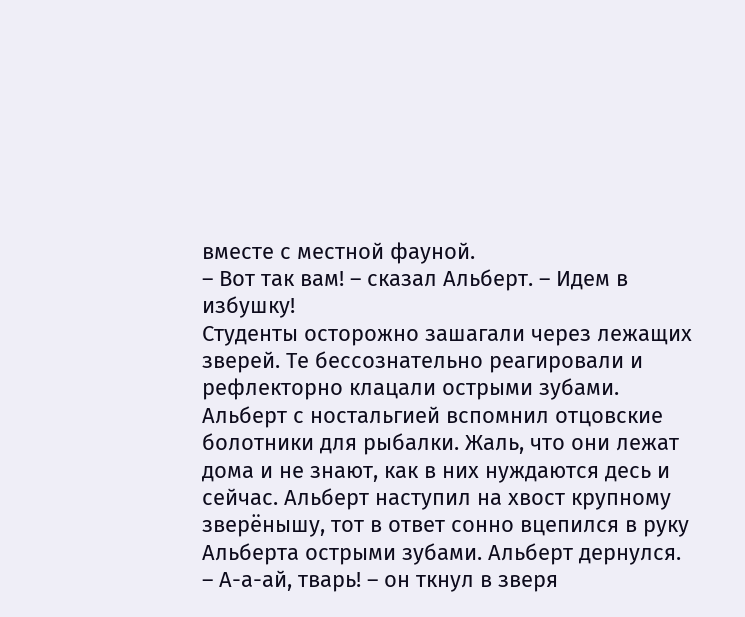вместе с местной фауной.
– Вот так вам! – сказал Альберт. – Идем в избушку!
Студенты осторожно зашагали через лежащих зверей. Те бессознательно реагировали и рефлекторно клацали острыми зубами. Альберт с ностальгией вспомнил отцовские болотники для рыбалки. Жаль, что они лежат дома и не знают, как в них нуждаются десь и сейчас. Альберт наступил на хвост крупному зверёнышу, тот в ответ сонно вцепился в руку Альберта острыми зубами. Альберт дернулся.
– А-а-ай, тварь! – он ткнул в зверя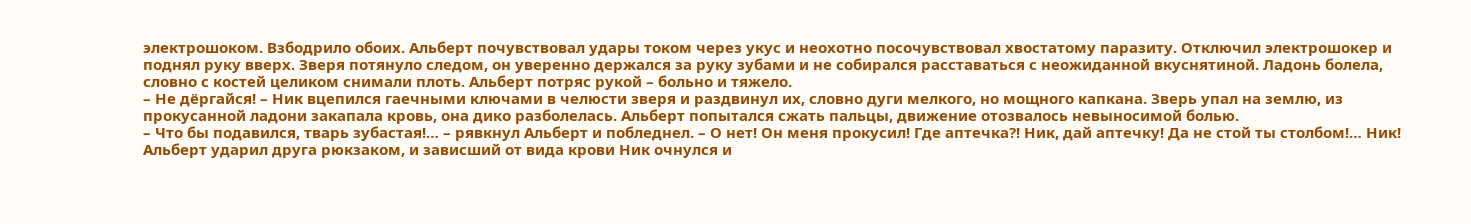электрошоком. Взбодрило обоих. Альберт почувствовал удары током через укус и неохотно посочувствовал хвостатому паразиту. Отключил электрошокер и поднял руку вверх. Зверя потянуло следом, он уверенно держался за руку зубами и не собирался расставаться с неожиданной вкуснятиной. Ладонь болела, словно с костей целиком снимали плоть. Альберт потряс рукой – больно и тяжело.
– Не дёргайся! – Ник вцепился гаечными ключами в челюсти зверя и раздвинул их, словно дуги мелкого, но мощного капкана. Зверь упал на землю, из прокусанной ладони закапала кровь, она дико разболелась. Альберт попытался сжать пальцы, движение отозвалось невыносимой болью.
– Что бы подавился, тварь зубастая!… – рявкнул Альберт и побледнел. – О нет! Он меня прокусил! Где аптечка?! Ник, дай аптечку! Да не стой ты столбом!… Ник!
Альберт ударил друга рюкзаком, и зависший от вида крови Ник очнулся и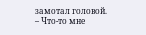замотал головой.
– Что-то мне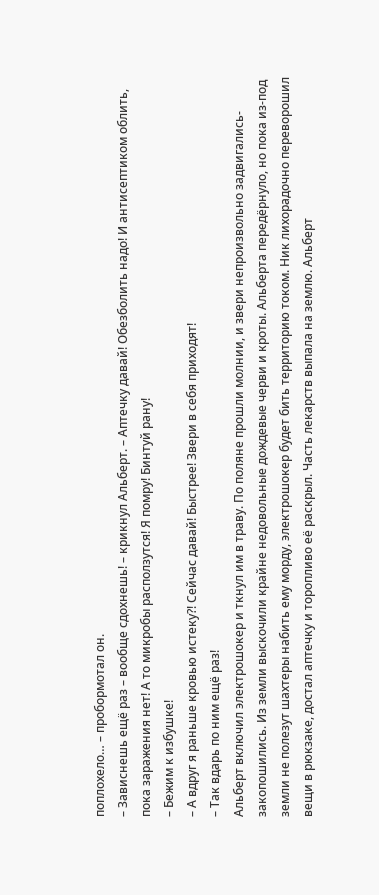поплохело… – пробормотал он.
– Зависнешь ещё раз – вообще сдохнешь! – крикнул Альберт. – Аптечку давай! Обезболить надо! И антисептиком облить, пока заражения нет! А то микробы расползутся! Я помру! Бинтуй рану!
– Бежим к избушке!
– А вдруг я раньше кровью истеку?! Сейчас давай! Быстрее! Звери в себя приходят!
– Так вдарь по ним ещё раз!
Альберт включил электрошокер и ткнул им в траву. По поляне прошли молнии, и звери непроизвольно задвигались-закопошились. Из земли выскочили крайне недовольные дождевые черви и кроты. Альберта передёрнуло, но пока из-под земли не полезут шахтеры набить ему морду, электрошокер будет бить территорию током. Ник лихорадочно переворошил вещи в рюкзаке, достал аптечку и торопливо её раскрыл. Часть лекарств выпала на землю. Альберт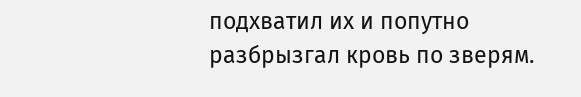подхватил их и попутно разбрызгал кровь по зверям.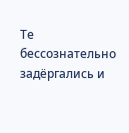Те бессознательно задёргались и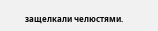защелкали челюстями.